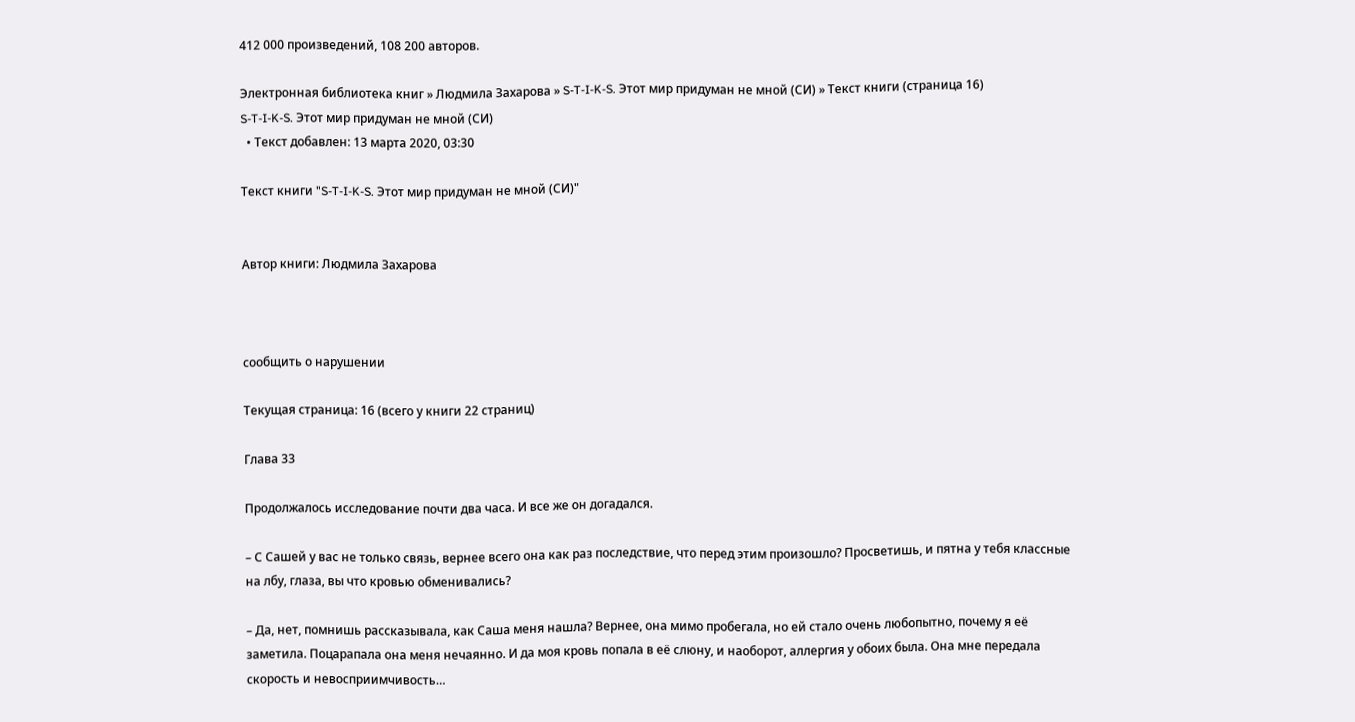412 000 произведений, 108 200 авторов.

Электронная библиотека книг » Людмила Захарова » S-T-I-K-S. Этот мир придуман не мной (СИ) » Текст книги (страница 16)
S-T-I-K-S. Этот мир придуман не мной (СИ)
  • Текст добавлен: 13 марта 2020, 03:30

Текст книги "S-T-I-K-S. Этот мир придуман не мной (СИ)"


Автор книги: Людмила Захарова



сообщить о нарушении

Текущая страница: 16 (всего у книги 22 страниц)

Глава 33

Продолжалось исследование почти два часа. И все же он догадался.

– С Сашей у вас не только связь, вернее всего она как раз последствие, что перед этим произошло? Просветишь, и пятна у тебя классные на лбу, глаза, вы что кровью обменивались?

– Да, нет, помнишь рассказывала, как Саша меня нашла? Вернее, она мимо пробегала, но ей стало очень любопытно, почему я её заметила. Поцарапала она меня нечаянно. И да моя кровь попала в её слюну, и наоборот, аллергия у обоих была. Она мне передала скорость и невосприимчивость…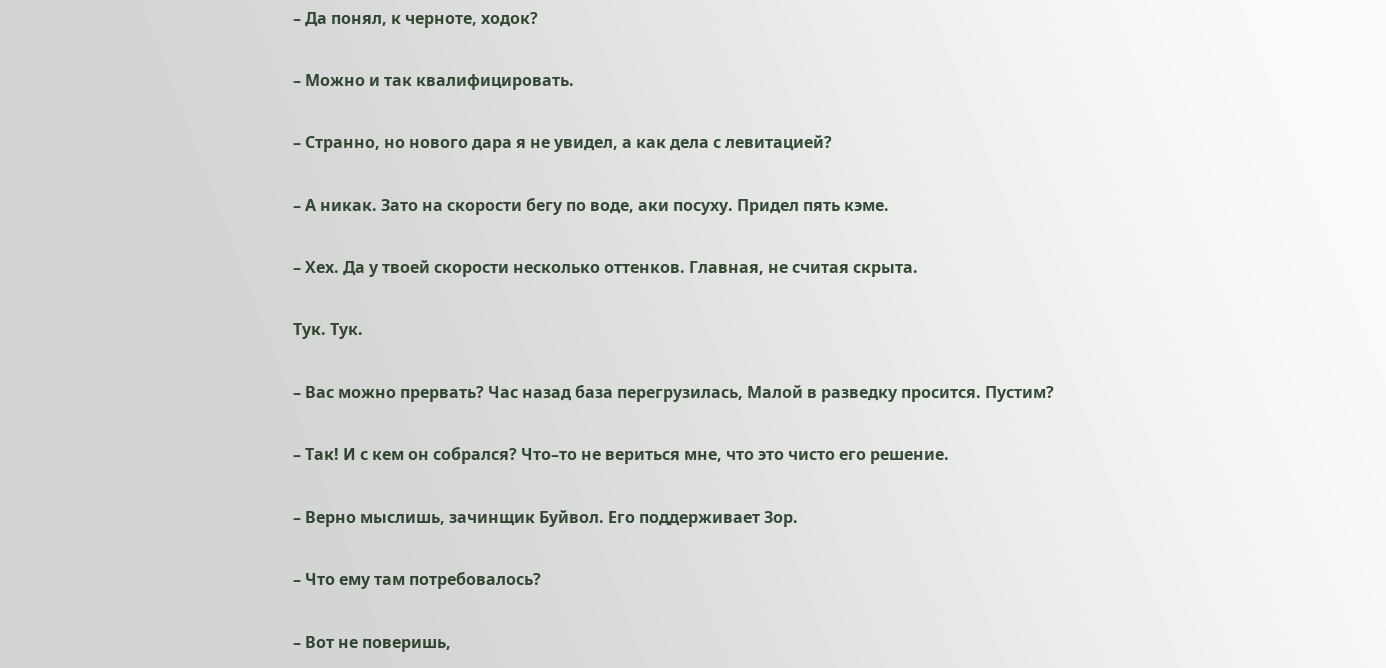– Да понял, к черноте, ходок?

– Можно и так квалифицировать.

– Странно, но нового дара я не увидел, а как дела с левитацией?

– А никак. Зато на скорости бегу по воде, аки посуху. Придел пять кэме.

– Хех. Да у твоей скорости несколько оттенков. Главная, не считая скрыта.

Тук. Тук.

– Вас можно прервать? Час назад база перегрузилась, Малой в разведку просится. Пустим?

– Так! И с кем он собрался? Что–то не вериться мне, что это чисто его решение.

– Верно мыслишь, зачинщик Буйвол. Его поддерживает Зор.

– Что ему там потребовалось?

– Вот не поверишь,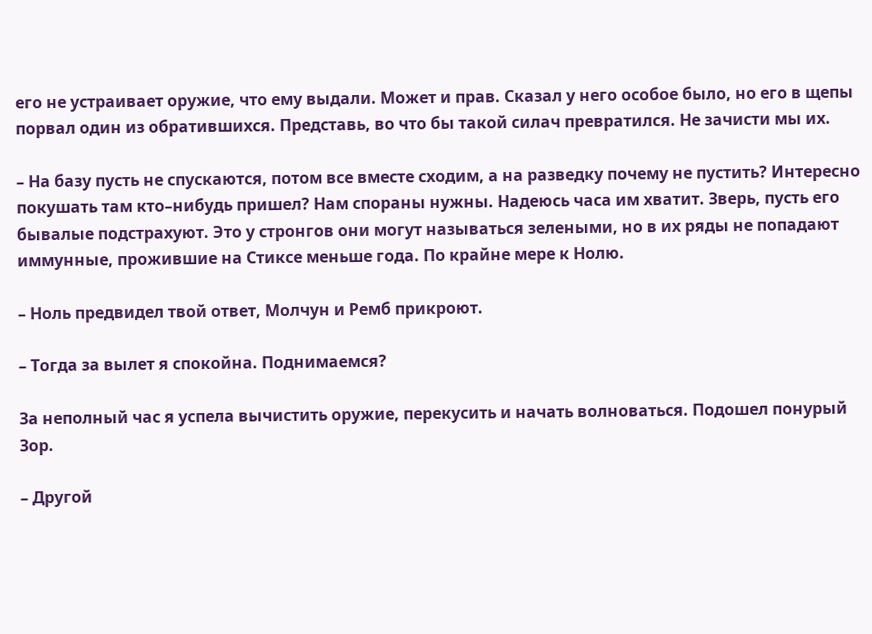его не устраивает оружие, что ему выдали. Может и прав. Сказал у него особое было, но его в щепы порвал один из обратившихся. Представь, во что бы такой силач превратился. Не зачисти мы их.

– На базу пусть не спускаются, потом все вместе сходим, а на разведку почему не пустить? Интересно покушать там кто–нибудь пришел? Нам спораны нужны. Надеюсь часа им хватит. Зверь, пусть его бывалые подстрахуют. Это у стронгов они могут называться зелеными, но в их ряды не попадают иммунные, прожившие на Стиксе меньше года. По крайне мере к Нолю.

– Ноль предвидел твой ответ, Молчун и Ремб прикроют.

– Тогда за вылет я спокойна. Поднимаемся?

За неполный час я успела вычистить оружие, перекусить и начать волноваться. Подошел понурый Зор.

– Другой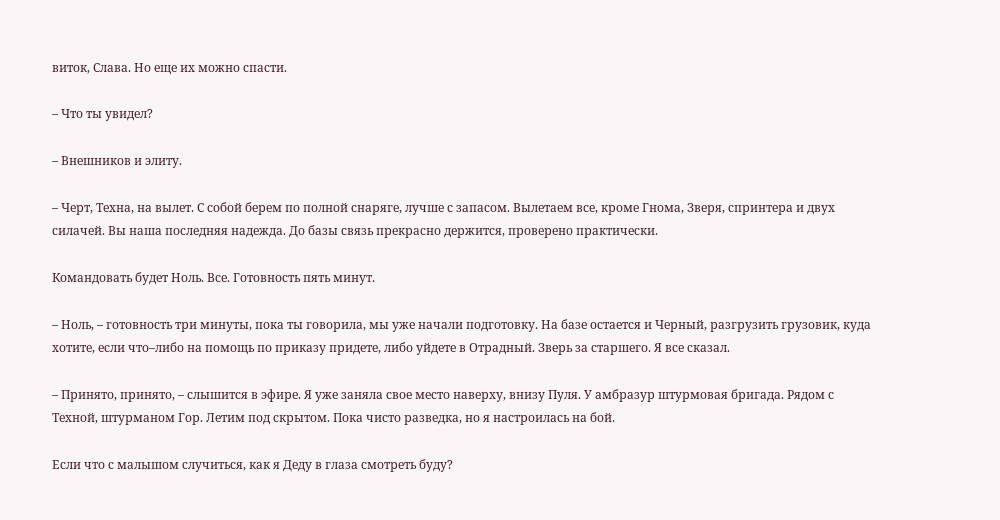виток, Слава. Но еще их можно спасти.

– Что ты увидел?

– Внешников и элиту.

– Черт, Техна, на вылет. С собой берем по полной снаряге, лучше с запасом. Вылетаем все, кроме Гнома, Зверя, спринтера и двух силачей. Вы наша последняя надежда. До базы связь прекрасно держится, проверено практически.

Командовать будет Ноль. Все. Готовность пять минут.

– Ноль, – готовность три минуты, пока ты говорила, мы уже начали подготовку. На базе остается и Черный, разгрузить грузовик, куда хотите, если что–либо на помощь по приказу придете, либо уйдете в Отрадный. Зверь за старшего. Я все сказал.

– Принято, принято, – слышится в эфире. Я уже заняла свое место наверху, внизу Пуля. У амбразур штурмовая бригада. Рядом с Техной, штурманом Гор. Летим под скрытом. Пока чисто разведка, но я настроилась на бой.

Если что с малышом случиться, как я Деду в глаза смотреть буду?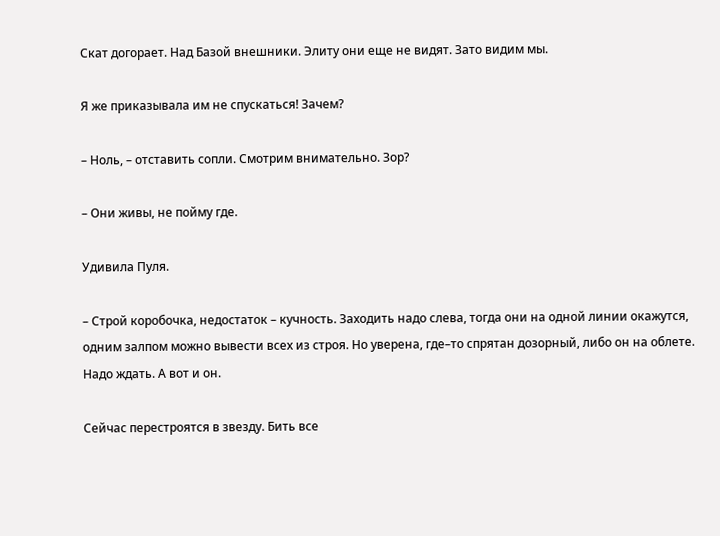Скат догорает. Над Базой внешники. Элиту они еще не видят. Зато видим мы.

Я же приказывала им не спускаться! Зачем?

– Ноль, – отставить сопли. Смотрим внимательно. Зор?

– Они живы, не пойму где.

Удивила Пуля.

– Строй коробочка, недостаток – кучность. Заходить надо слева, тогда они на одной линии окажутся, одним залпом можно вывести всех из строя. Но уверена, где–то спрятан дозорный, либо он на облете. Надо ждать. А вот и он.

Сейчас перестроятся в звезду. Бить все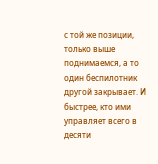с той же позиции, только выше поднимаемся, а то один беспилотник другой закрывает. И быстрее, кто ими управляет всего в десяти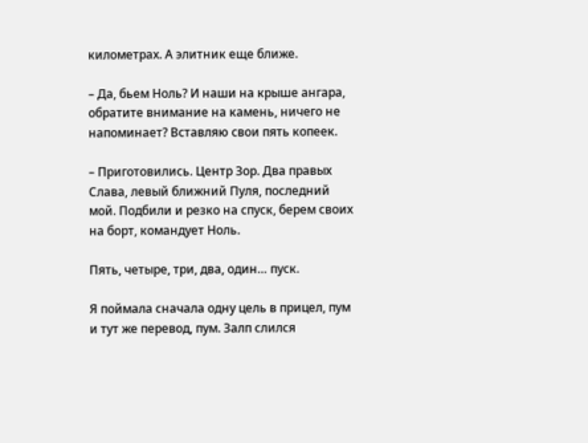километрах. А элитник еще ближе.

– Да, бьем Ноль? И наши на крыше ангара, обратите внимание на камень, ничего не напоминает? Вставляю свои пять копеек.

– Приготовились. Центр Зор. Два правых Слава, левый ближний Пуля, последний мой. Подбили и резко на спуск, берем своих на борт, командует Ноль.

Пять, четыре, три, два, один… пуск.

Я поймала сначала одну цель в прицел, пум и тут же перевод, пум. Залп слился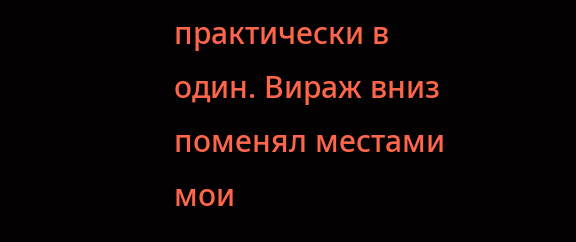практически в один. Вираж вниз поменял местами мои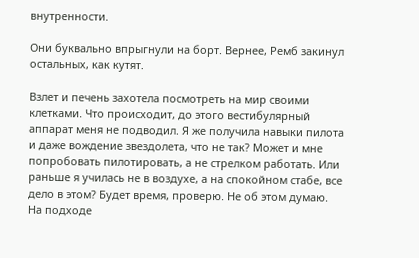внутренности.

Они буквально впрыгнули на борт. Вернее, Ремб закинул остальных, как кутят.

Взлет и печень захотела посмотреть на мир своими клетками. Что происходит, до этого вестибулярный аппарат меня не подводил. Я же получила навыки пилота и даже вождение звездолета, что не так? Может и мне попробовать пилотировать, а не стрелком работать. Или раньше я училась не в воздухе, а на спокойном стабе, все дело в этом? Будет время, проверю. Не об этом думаю. На подходе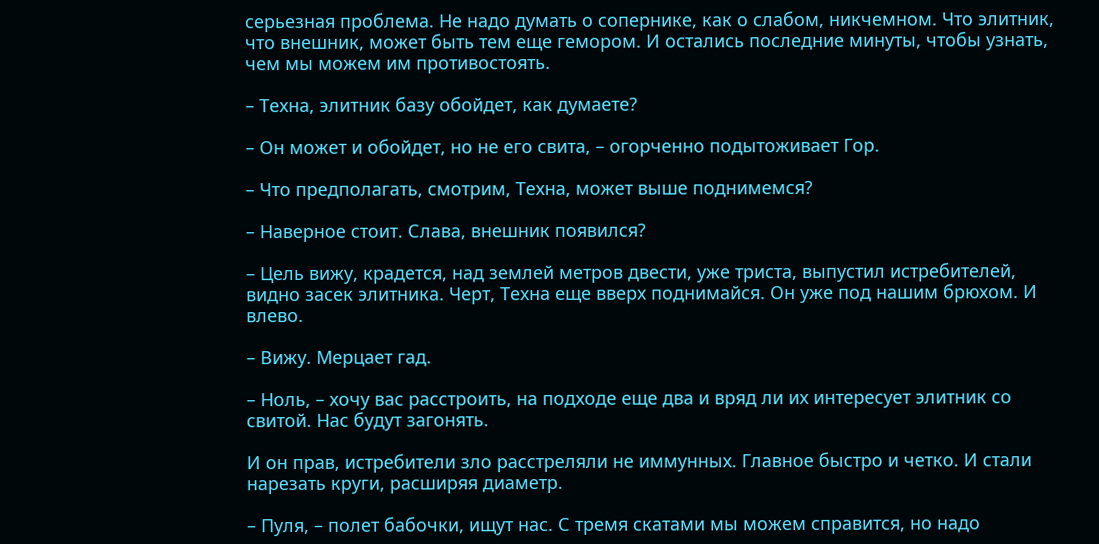серьезная проблема. Не надо думать о сопернике, как о слабом, никчемном. Что элитник, что внешник, может быть тем еще гемором. И остались последние минуты, чтобы узнать, чем мы можем им противостоять.

– Техна, элитник базу обойдет, как думаете?

– Он может и обойдет, но не его свита, – огорченно подытоживает Гор.

– Что предполагать, смотрим, Техна, может выше поднимемся?

– Наверное стоит. Слава, внешник появился?

– Цель вижу, крадется, над землей метров двести, уже триста, выпустил истребителей, видно засек элитника. Черт, Техна еще вверх поднимайся. Он уже под нашим брюхом. И влево.

– Вижу. Мерцает гад.

– Ноль, – хочу вас расстроить, на подходе еще два и вряд ли их интересует элитник со свитой. Нас будут загонять.

И он прав, истребители зло расстреляли не иммунных. Главное быстро и четко. И стали нарезать круги, расширяя диаметр.

– Пуля, – полет бабочки, ищут нас. С тремя скатами мы можем справится, но надо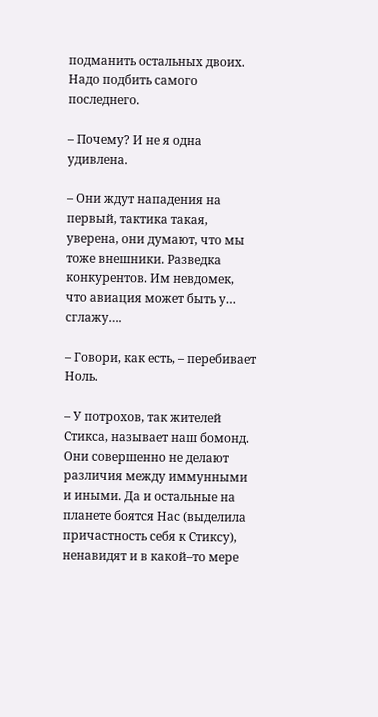подманить остальных двоих. Надо подбить самого последнего.

– Почему? И не я одна удивлена.

– Они ждут нападения на первый, тактика такая, уверена, они думают, что мы тоже внешники. Разведка конкурентов. Им невдомек, что авиация может быть у… сглажу….

– Говори, как есть, – перебивает Ноль.

– У потрохов, так жителей Стикса, называет наш бомонд. Они совершенно не делают различия между иммунными и иными. Да и остальные на планете боятся Нас (выделила причастность себя к Стиксу), ненавидят и в какой–то мере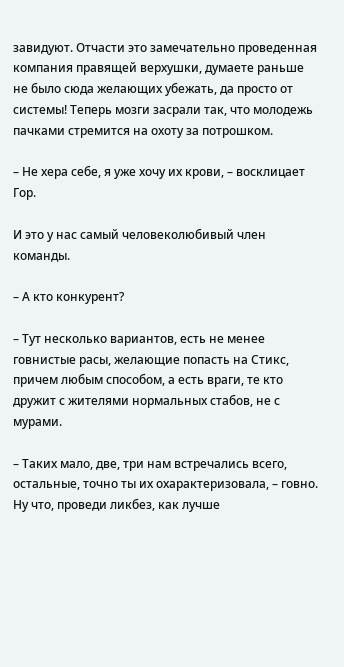завидуют. Отчасти это замечательно проведенная компания правящей верхушки, думаете раньше не было сюда желающих убежать, да просто от системы! Теперь мозги засрали так, что молодежь пачками стремится на охоту за потрошком.

– Не хера себе, я уже хочу их крови, – восклицает Гор.

И это у нас самый человеколюбивый член команды.

– А кто конкурент?

– Тут несколько вариантов, есть не менее говнистые расы, желающие попасть на Стикс, причем любым способом, а есть враги, те кто дружит с жителями нормальных стабов, не с мурами.

– Таких мало, две, три нам встречались всего, остальные, точно ты их охарактеризовала, – говно. Ну что, проведи ликбез, как лучше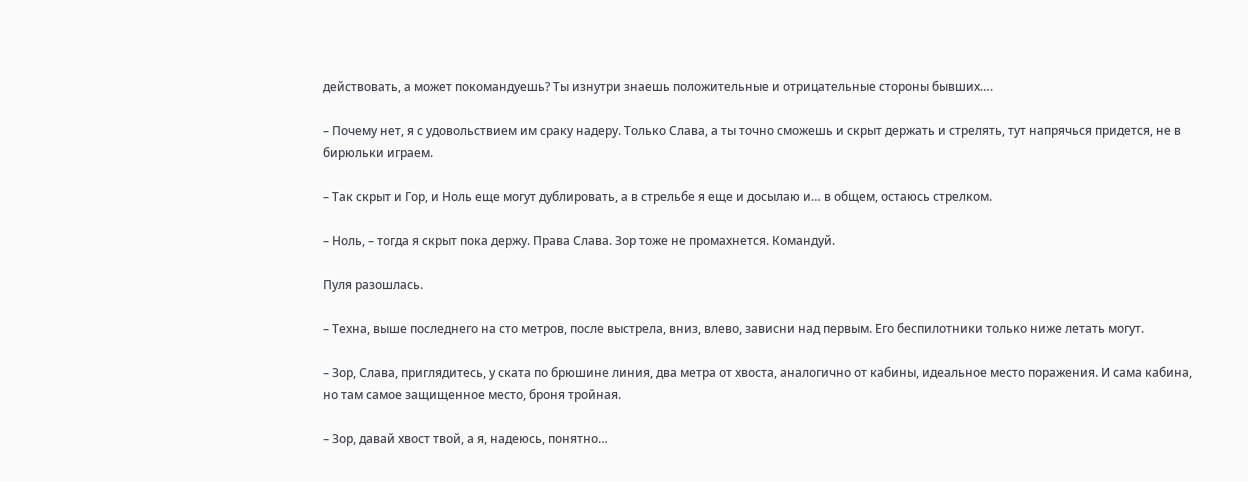действовать, а может покомандуешь? Ты изнутри знаешь положительные и отрицательные стороны бывших….

– Почему нет, я с удовольствием им сраку надеру. Только Слава, а ты точно сможешь и скрыт держать и стрелять, тут напрячься придется, не в бирюльки играем.

– Так скрыт и Гор, и Ноль еще могут дублировать, а в стрельбе я еще и досылаю и… в общем, остаюсь стрелком.

– Ноль, – тогда я скрыт пока держу. Права Слава. Зор тоже не промахнется. Командуй.

Пуля разошлась.

– Техна, выше последнего на сто метров, после выстрела, вниз, влево, зависни над первым. Его беспилотники только ниже летать могут.

– Зор, Слава, приглядитесь, у ската по брюшине линия, два метра от хвоста, аналогично от кабины, идеальное место поражения. И сама кабина, но там самое защищенное место, броня тройная.

– Зор, давай хвост твой, а я, надеюсь, понятно…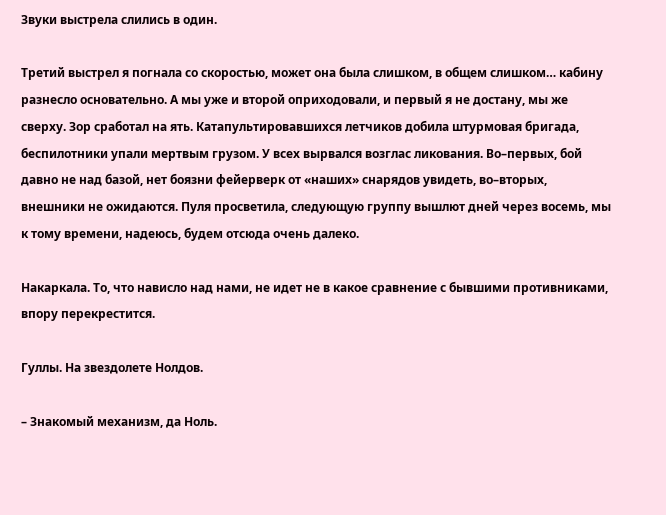Звуки выстрела слились в один.

Третий выстрел я погнала со скоростью, может она была слишком, в общем слишком… кабину разнесло основательно. А мы уже и второй оприходовали, и первый я не достану, мы же сверху. Зор сработал на ять. Катапультировавшихся летчиков добила штурмовая бригада, беспилотники упали мертвым грузом. У всех вырвался возглас ликования. Во–первых, бой давно не над базой, нет боязни фейерверк от «наших» снарядов увидеть, во–вторых, внешники не ожидаются. Пуля просветила, следующую группу вышлют дней через восемь, мы к тому времени, надеюсь, будем отсюда очень далеко.

Накаркала. То, что нависло над нами, не идет не в какое сравнение с бывшими противниками, впору перекрестится.

Гуллы. На звездолете Нолдов.

– Знакомый механизм, да Ноль.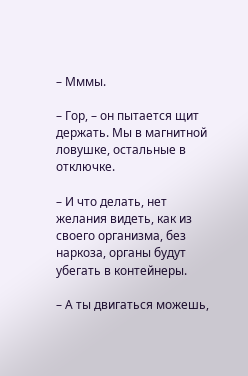– Мммы.

– Гор, – он пытается щит держать. Мы в магнитной ловушке, остальные в отключке.

– И что делать, нет желания видеть, как из своего организма, без наркоза, органы будут убегать в контейнеры.

– А ты двигаться можешь,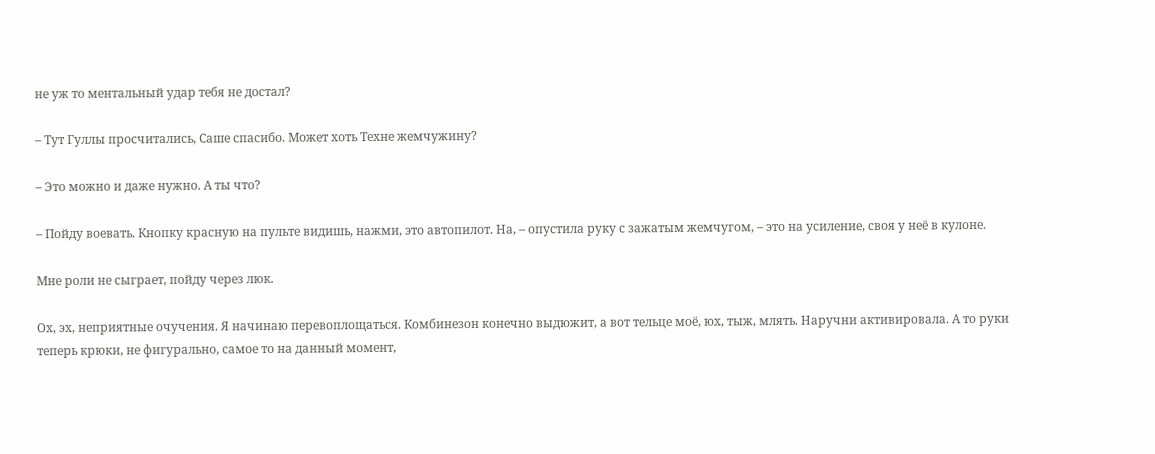не уж то ментальный удар тебя не достал?

– Тут Гуллы просчитались, Саше спасибо. Может хоть Техне жемчужину?

– Это можно и даже нужно. А ты что?

– Пойду воевать. Кнопку красную на пульте видишь, нажми, это автопилот. На, – опустила руку с зажатым жемчугом, – это на усиление, своя у неё в кулоне.

Мне роли не сыграет, пойду через люк.

Ох, эх, неприятные очучения. Я начинаю перевоплощаться. Комбинезон конечно выдюжит, а вот тельце моё, юх, тыж, млять. Наручни активировала. А то руки теперь крюки, не фигурально, самое то на данный момент,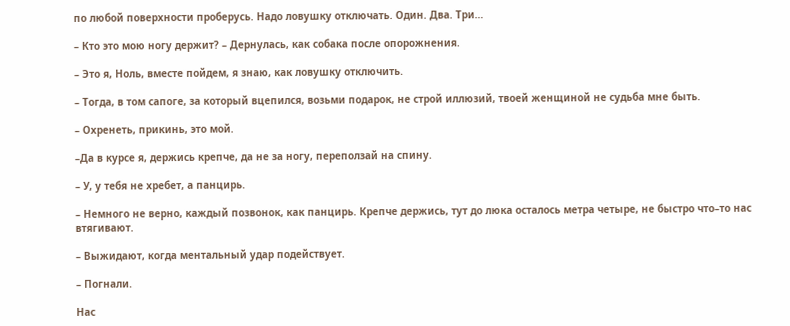по любой поверхности проберусь. Надо ловушку отключать. Один. Два. Три…

– Кто это мою ногу держит? – Дернулась, как собака после опорожнения.

– Это я, Ноль, вместе пойдем, я знаю, как ловушку отключить.

– Тогда, в том сапоге, за который вцепился, возьми подарок, не строй иллюзий, твоей женщиной не судьба мне быть.

– Охренеть, прикинь, это мой.

–Да в курсе я, держись крепче, да не за ногу, переползай на спину.

– У, у тебя не хребет, а панцирь.

– Немного не верно, каждый позвонок, как панцирь. Крепче держись, тут до люка осталось метра четыре, не быстро что–то нас втягивают.

– Выжидают, когда ментальный удар подействует.

– Погнали.

Нас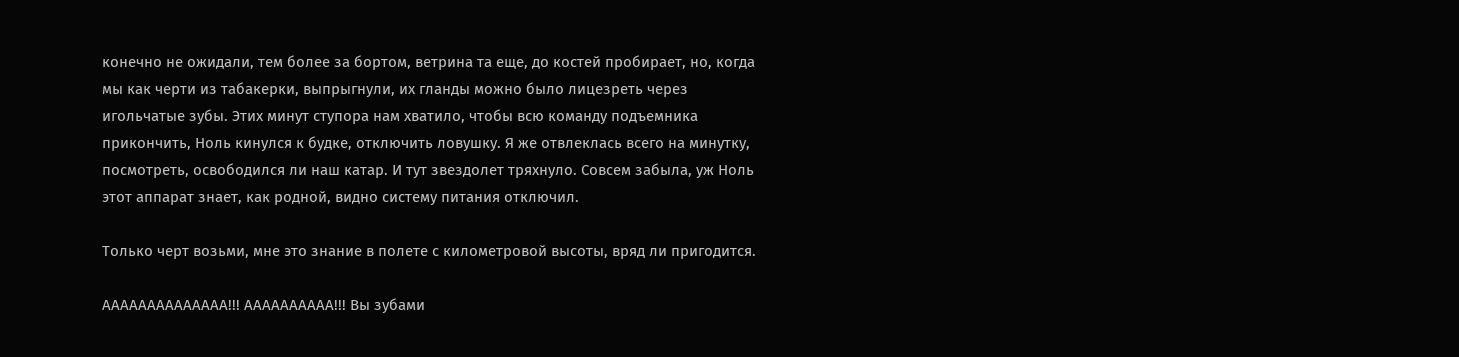конечно не ожидали, тем более за бортом, ветрина та еще, до костей пробирает, но, когда мы как черти из табакерки, выпрыгнули, их гланды можно было лицезреть через игольчатые зубы. Этих минут ступора нам хватило, чтобы всю команду подъемника прикончить, Ноль кинулся к будке, отключить ловушку. Я же отвлеклась всего на минутку, посмотреть, освободился ли наш катар. И тут звездолет тряхнуло. Совсем забыла, уж Ноль этот аппарат знает, как родной, видно систему питания отключил.

Только черт возьми, мне это знание в полете с километровой высоты, вряд ли пригодится.

АААААААААААААА!!! АААААААААА!!! Вы зубами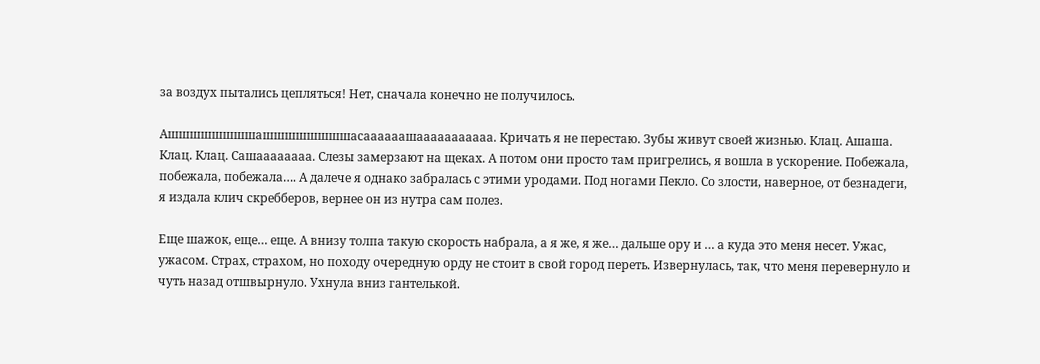за воздух пытались цепляться! Нет, сначала конечно не получилось.

Ашшшшшшшшашшшшшшшшасаааааашааааааааааа. Кричать я не перестаю. Зубы живут своей жизнью. Клац. Ашаша. Клац. Клац. Сашаааааааа. Слезы замерзают на щеках. А потом они просто там пригрелись, я вошла в ускорение. Побежала, побежала, побежала…. А далече я однако забралась с этими уродами. Под ногами Пекло. Со злости, наверное, от безнадеги, я издала клич скребберов, вернее он из нутра сам полез.

Еще шажок, еще… еще. А внизу толпа такую скорость набрала, а я же, я же… дальше ору и … а куда это меня несет. Ужас, ужасом. Страх, страхом, но походу очередную орду не стоит в свой город переть. Извернулась, так, что меня перевернуло и чуть назад отшвырнуло. Ухнула вниз гантелькой.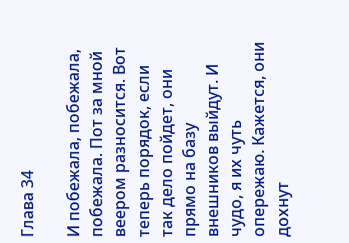Глава 34

И побежала, побежала, побежала. Пот за мной веером разносится. Вот теперь порядок, если так дело пойдет, они прямо на базу внешников выйдут. И чудо, я их чуть опережаю. Кажется, они дохнут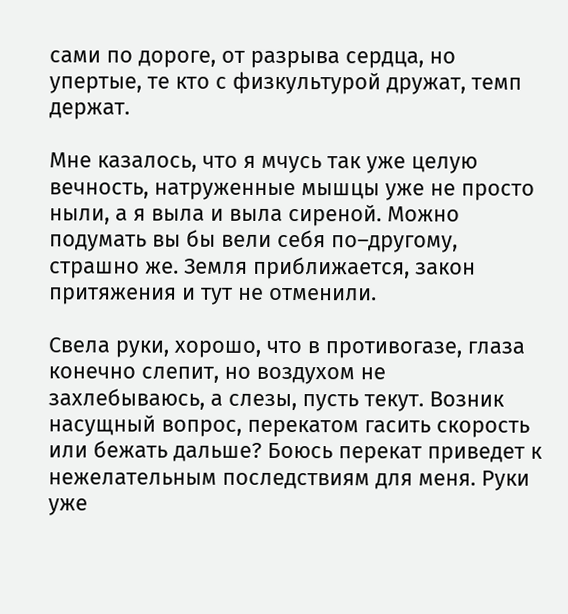сами по дороге, от разрыва сердца, но упертые, те кто с физкультурой дружат, темп держат.

Мне казалось, что я мчусь так уже целую вечность, натруженные мышцы уже не просто ныли, а я выла и выла сиреной. Можно подумать вы бы вели себя по–другому, страшно же. Земля приближается, закон притяжения и тут не отменили.

Свела руки, хорошо, что в противогазе, глаза конечно слепит, но воздухом не захлебываюсь, а слезы, пусть текут. Возник насущный вопрос, перекатом гасить скорость или бежать дальше? Боюсь перекат приведет к нежелательным последствиям для меня. Руки уже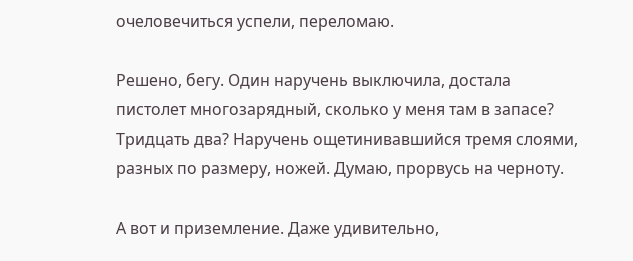очеловечиться успели, переломаю.

Решено, бегу. Один наручень выключила, достала пистолет многозарядный, сколько у меня там в запасе? Тридцать два? Наручень ощетинивавшийся тремя слоями, разных по размеру, ножей. Думаю, прорвусь на черноту.

А вот и приземление. Даже удивительно,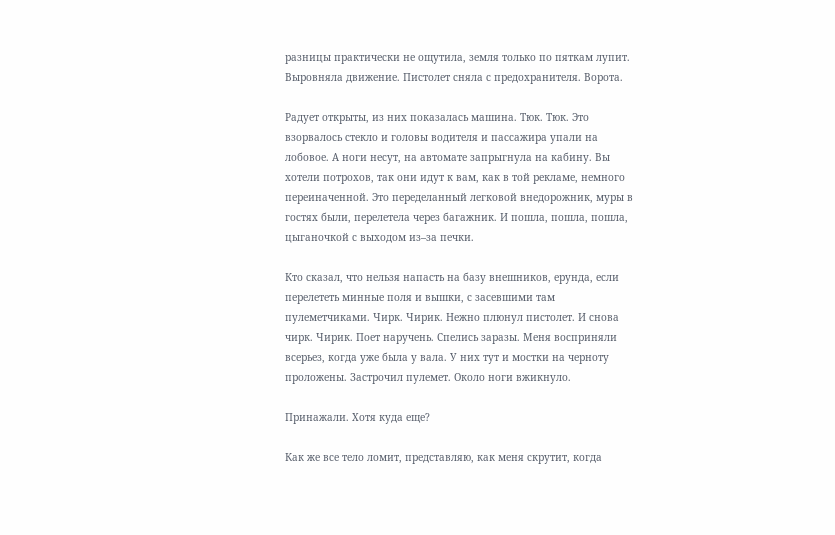разницы практически не ощутила, земля только по пяткам лупит. Выровняла движение. Пистолет сняла с предохранителя. Ворота.

Радует открыты, из них показалась машина. Тюк. Тюк. Это взорвалось стекло и головы водителя и пассажира упали на лобовое. А ноги несут, на автомате запрыгнула на кабину. Вы хотели потрохов, так они идут к вам, как в той рекламе, немного переиначенной. Это переделанный легковой внедорожник, муры в гостях были, перелетела через багажник. И пошла, пошла, пошла, цыганочкой с выходом из–за печки.

Кто сказал, что нельзя напасть на базу внешников, ерунда, если перелететь минные поля и вышки, с засевшими там пулеметчиками. Чирк. Чирик. Нежно плюнул пистолет. И снова чирк. Чирик. Поет наручень. Спелись заразы. Меня восприняли всерьез, когда уже была у вала. У них тут и мостки на черноту проложены. Застрочил пулемет. Около ноги вжикнуло.

Принажали. Хотя куда еще?

Как же все тело ломит, представляю, как меня скрутит, когда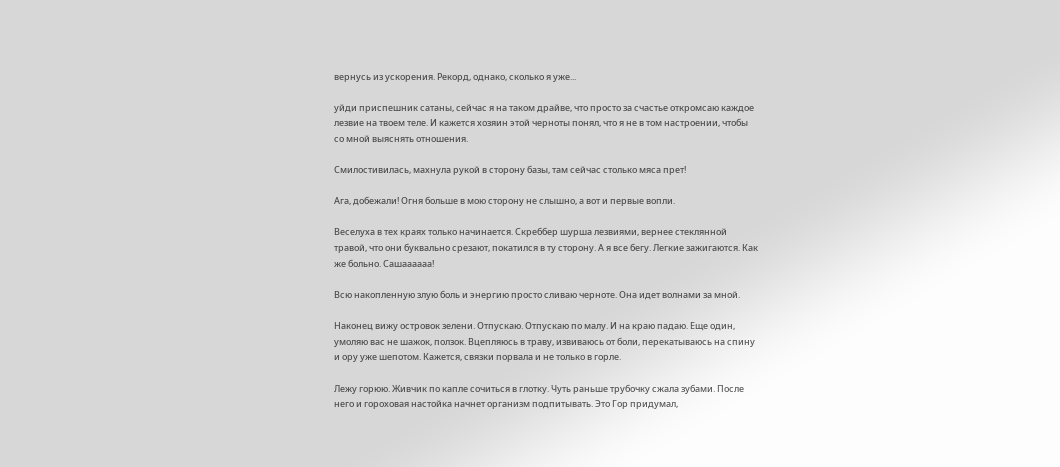вернусь из ускорения. Рекорд, однако, сколько я уже...

уйди приспешник сатаны, сейчас я на таком драйве, что просто за счастье откромсаю каждое лезвие на твоем теле. И кажется хозяин этой черноты понял, что я не в том настроении, чтобы со мной выяснять отношения.

Смилостивилась, махнула рукой в сторону базы, там сейчас столько мяса прет!

Ага, добежали! Огня больше в мою сторону не слышно, а вот и первые вопли.

Веселуха в тех краях только начинается. Скреббер шурша лезвиями, вернее стеклянной травой, что они буквально срезают, покатился в ту сторону. А я все бегу. Легкие зажигаются. Как же больно. Сашаааааа!

Всю накопленную злую боль и энергию просто сливаю черноте. Она идет волнами за мной.

Наконец вижу островок зелени. Отпускаю. Отпускаю по малу. И на краю падаю. Еще один, умоляю вас не шажок, ползок. Вцепляюсь в траву, извиваюсь от боли, перекатываюсь на спину и ору уже шепотом. Кажется, связки порвала и не только в горле.

Лежу горюю. Живчик по капле сочиться в глотку. Чуть раньше трубочку сжала зубами. После него и гороховая настойка начнет организм подпитывать. Это Гор придумал,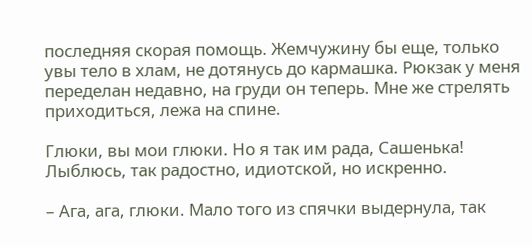последняя скорая помощь. Жемчужину бы еще, только увы тело в хлам, не дотянусь до кармашка. Рюкзак у меня переделан недавно, на груди он теперь. Мне же стрелять приходиться, лежа на спине.

Глюки, вы мои глюки. Но я так им рада, Сашенька! Лыблюсь, так радостно, идиотской, но искренно.

– Ага, ага, глюки. Мало того из спячки выдернула, так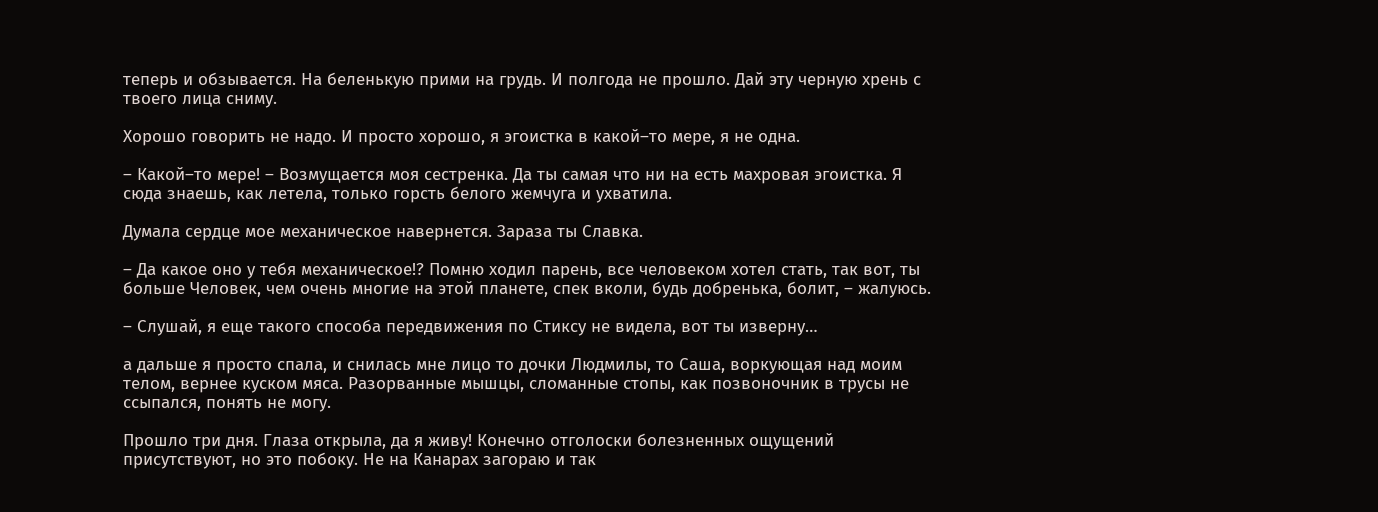теперь и обзывается. На беленькую прими на грудь. И полгода не прошло. Дай эту черную хрень с твоего лица сниму.

Хорошо говорить не надо. И просто хорошо, я эгоистка в какой–то мере, я не одна.

– Какой–то мере! – Возмущается моя сестренка. Да ты самая что ни на есть махровая эгоистка. Я сюда знаешь, как летела, только горсть белого жемчуга и ухватила.

Думала сердце мое механическое навернется. Зараза ты Славка.

– Да какое оно у тебя механическое!? Помню ходил парень, все человеком хотел стать, так вот, ты больше Человек, чем очень многие на этой планете, спек вколи, будь добренька, болит, – жалуюсь.

– Слушай, я еще такого способа передвижения по Стиксу не видела, вот ты изверну…

а дальше я просто спала, и снилась мне лицо то дочки Людмилы, то Саша, воркующая над моим телом, вернее куском мяса. Разорванные мышцы, сломанные стопы, как позвоночник в трусы не ссыпался, понять не могу.

Прошло три дня. Глаза открыла, да я живу! Конечно отголоски болезненных ощущений присутствуют, но это побоку. Не на Канарах загораю и так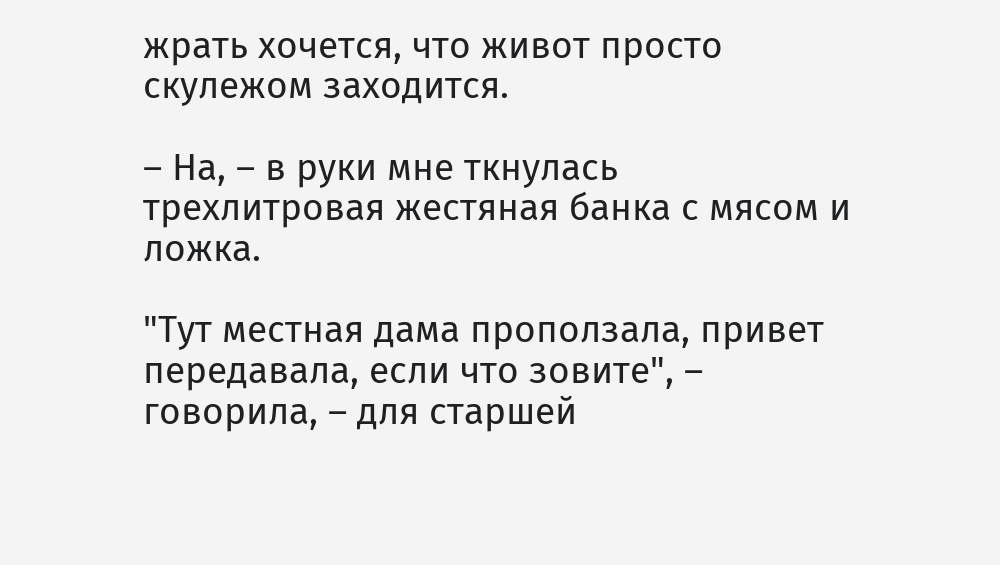жрать хочется, что живот просто скулежом заходится.

– На, – в руки мне ткнулась трехлитровая жестяная банка с мясом и ложка.

"Тут местная дама проползала, привет передавала, если что зовите", – говорила, – для старшей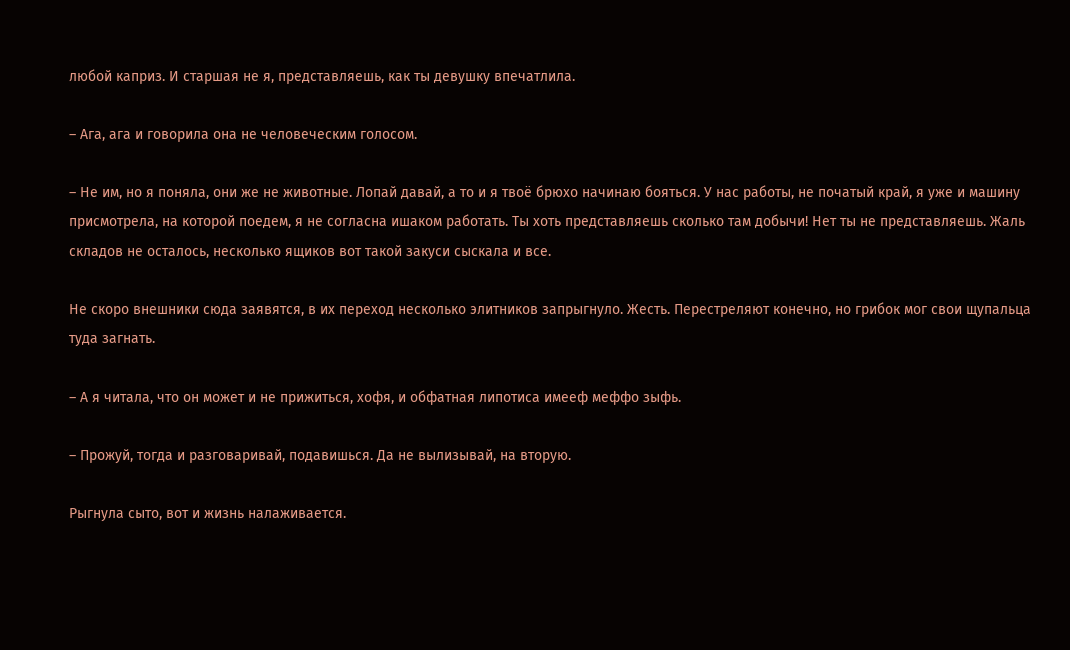любой каприз. И старшая не я, представляешь, как ты девушку впечатлила.

– Ага, ага и говорила она не человеческим голосом.

– Не им, но я поняла, они же не животные. Лопай давай, а то и я твоё брюхо начинаю бояться. У нас работы, не початый край, я уже и машину присмотрела, на которой поедем, я не согласна ишаком работать. Ты хоть представляешь сколько там добычи! Нет ты не представляешь. Жаль складов не осталось, несколько ящиков вот такой закуси сыскала и все.

Не скоро внешники сюда заявятся, в их переход несколько элитников запрыгнуло. Жесть. Перестреляют конечно, но грибок мог свои щупальца туда загнать.

– А я читала, что он может и не прижиться, хофя, и обфатная липотиса имееф меффо зыфь.

– Прожуй, тогда и разговаривай, подавишься. Да не вылизывай, на вторую.

Рыгнула сыто, вот и жизнь налаживается.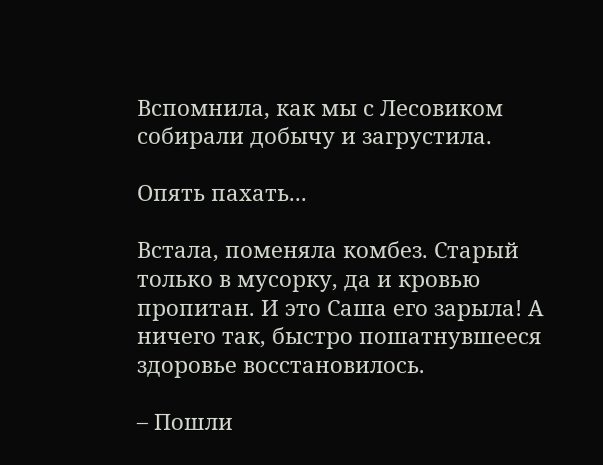Вспомнила, как мы с Лесовиком собирали добычу и загрустила.

Опять пахать...

Встала, поменяла комбез. Старый только в мусорку, да и кровью пропитан. И это Саша его зарыла! А ничего так, быстро пошатнувшееся здоровье восстановилось.

– Пошли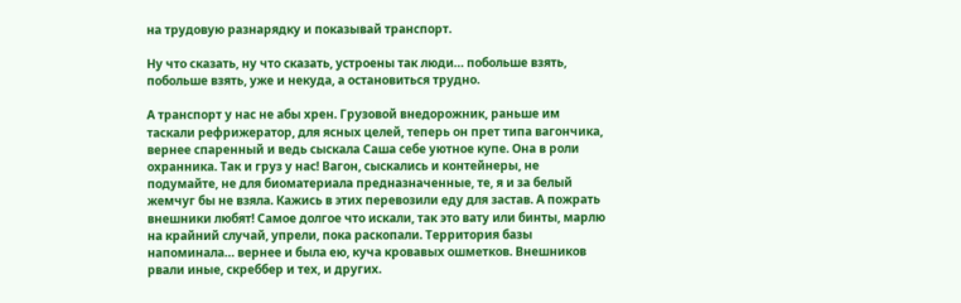на трудовую разнарядку и показывай транспорт.

Ну что сказать, ну что сказать, устроены так люди… побольше взять, побольше взять, уже и некуда, а остановиться трудно.

А транспорт у нас не абы хрен. Грузовой внедорожник, раньше им таскали рефрижератор, для ясных целей, теперь он прет типа вагончика, вернее спаренный и ведь сыскала Саша себе уютное купе. Она в роли охранника. Так и груз у нас! Вагон, сыскались и контейнеры, не подумайте, не для биоматериала предназначенные, те, я и за белый жемчуг бы не взяла. Кажись в этих перевозили еду для застав. А пожрать внешники любят! Самое долгое что искали, так это вату или бинты, марлю на крайний случай, упрели, пока раскопали. Территория базы напоминала… вернее и была ею, куча кровавых ошметков. Внешников рвали иные, скреббер и тех, и других.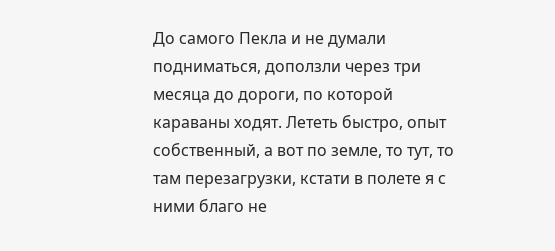До самого Пекла и не думали подниматься, доползли через три месяца до дороги, по которой караваны ходят. Лететь быстро, опыт собственный, а вот по земле, то тут, то там перезагрузки, кстати в полете я с ними благо не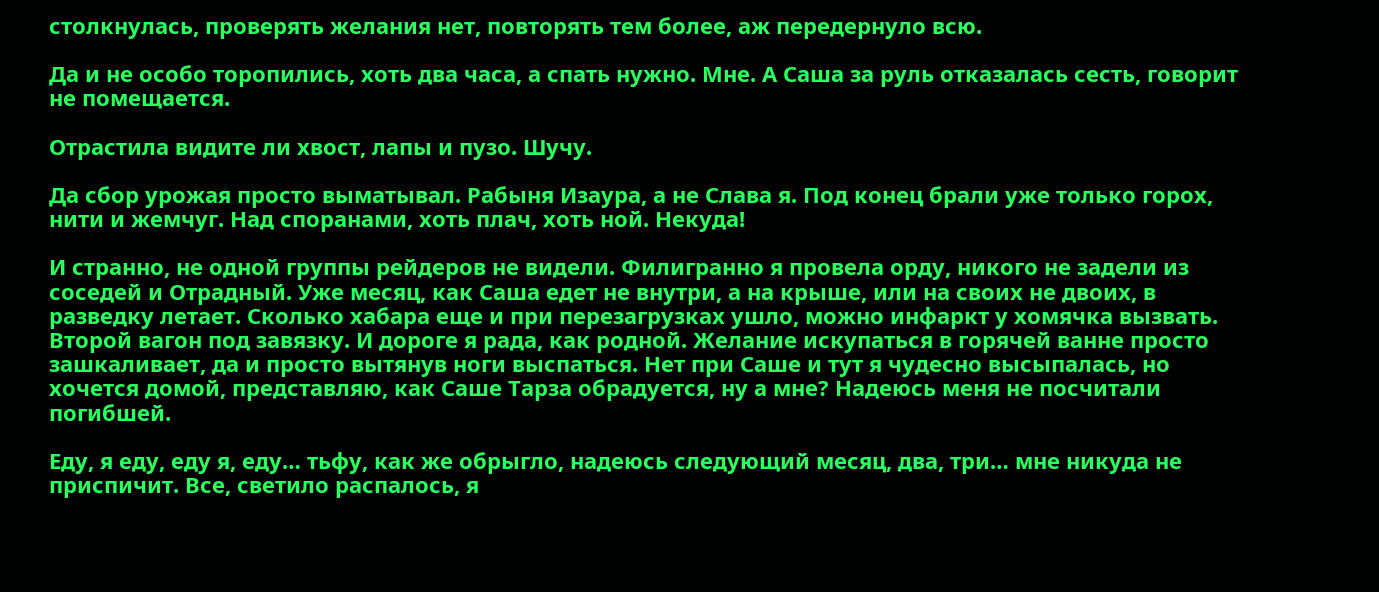столкнулась, проверять желания нет, повторять тем более, аж передернуло всю.

Да и не особо торопились, хоть два часа, а спать нужно. Мне. А Саша за руль отказалась сесть, говорит не помещается.

Отрастила видите ли хвост, лапы и пузо. Шучу.

Да сбор урожая просто выматывал. Рабыня Изаура, а не Слава я. Под конец брали уже только горох, нити и жемчуг. Над споранами, хоть плач, хоть ной. Некуда!

И странно, не одной группы рейдеров не видели. Филигранно я провела орду, никого не задели из соседей и Отрадный. Уже месяц, как Саша едет не внутри, а на крыше, или на своих не двоих, в разведку летает. Сколько хабара еще и при перезагрузках ушло, можно инфаркт у хомячка вызвать. Второй вагон под завязку. И дороге я рада, как родной. Желание искупаться в горячей ванне просто зашкаливает, да и просто вытянув ноги выспаться. Нет при Саше и тут я чудесно высыпалась, но хочется домой, представляю, как Саше Тарза обрадуется, ну а мне? Надеюсь меня не посчитали погибшей.

Еду, я еду, еду я, еду… тьфу, как же обрыгло, надеюсь следующий месяц, два, три… мне никуда не приспичит. Все, светило распалось, я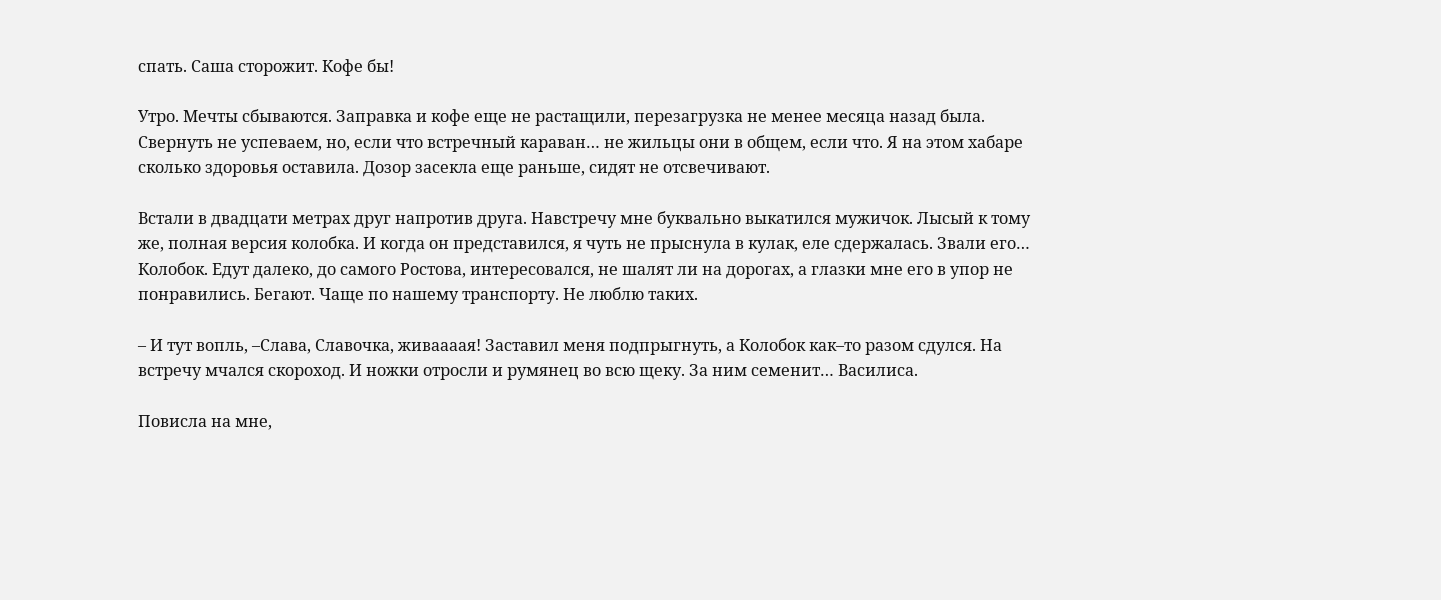спать. Саша сторожит. Кофе бы!

Утро. Мечты сбываются. Заправка и кофе еще не растащили, перезагрузка не менее месяца назад была. Свернуть не успеваем, но, если что встречный караван… не жильцы они в общем, если что. Я на этом хабаре сколько здоровья оставила. Дозор засекла еще раньше, сидят не отсвечивают.

Встали в двадцати метрах друг напротив друга. Навстречу мне буквально выкатился мужичок. Лысый к тому же, полная версия колобка. И когда он представился, я чуть не прыснула в кулак, еле сдержалась. Звали его… Колобок. Едут далеко, до самого Ростова, интересовался, не шалят ли на дорогах, а глазки мне его в упор не понравились. Бегают. Чаще по нашему транспорту. Не люблю таких.

– И тут вопль, –Слава, Славочка, живаааая! Заставил меня подпрыгнуть, а Колобок как–то разом сдулся. На встречу мчался скороход. И ножки отросли и румянец во всю щеку. За ним семенит… Василиса.

Повисла на мне,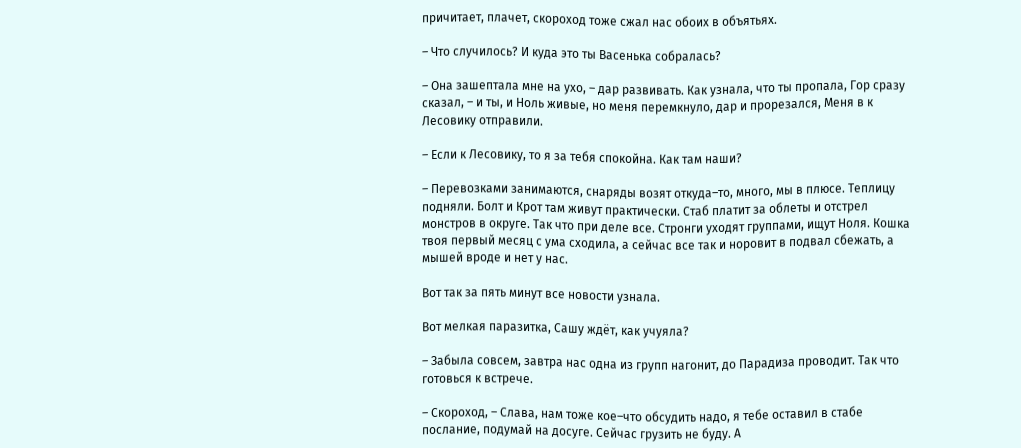причитает, плачет, скороход тоже сжал нас обоих в объятьях.

– Что случилось? И куда это ты Васенька собралась?

– Она зашептала мне на ухо, – дар развивать. Как узнала, что ты пропала, Гор сразу сказал, – и ты, и Ноль живые, но меня перемкнуло, дар и прорезался, Меня в к Лесовику отправили.

– Если к Лесовику, то я за тебя спокойна. Как там наши?

– Перевозками занимаются, снаряды возят откуда–то, много, мы в плюсе. Теплицу подняли. Болт и Крот там живут практически. Стаб платит за облеты и отстрел монстров в округе. Так что при деле все. Стронги уходят группами, ищут Ноля. Кошка твоя первый месяц с ума сходила, а сейчас все так и норовит в подвал сбежать, а мышей вроде и нет у нас.

Вот так за пять минут все новости узнала.

Вот мелкая паразитка, Сашу ждёт, как учуяла?

– Забыла совсем, завтра нас одна из групп нагонит, до Парадиза проводит. Так что готовься к встрече.

– Скороход, – Слава, нам тоже кое–что обсудить надо, я тебе оставил в стабе послание, подумай на досуге. Сейчас грузить не буду. А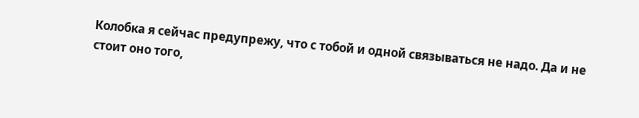Колобка я сейчас предупрежу, что с тобой и одной связываться не надо. Да и не стоит оно того,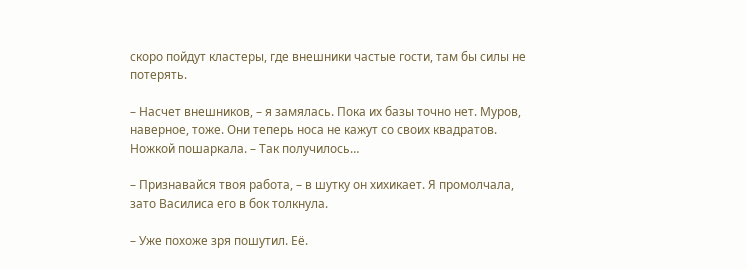скоро пойдут кластеры, где внешники частые гости, там бы силы не потерять.

– Насчет внешников, – я замялась. Пока их базы точно нет. Муров, наверное, тоже. Они теперь носа не кажут со своих квадратов. Ножкой пошаркала. – Так получилось…

– Признавайся твоя работа, – в шутку он хихикает. Я промолчала, зато Василиса его в бок толкнула.

– Уже похоже зря пошутил. Её.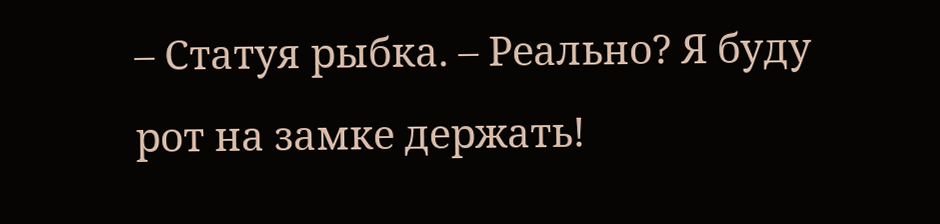– Статуя рыбка. – Реально? Я буду рот на замке держать!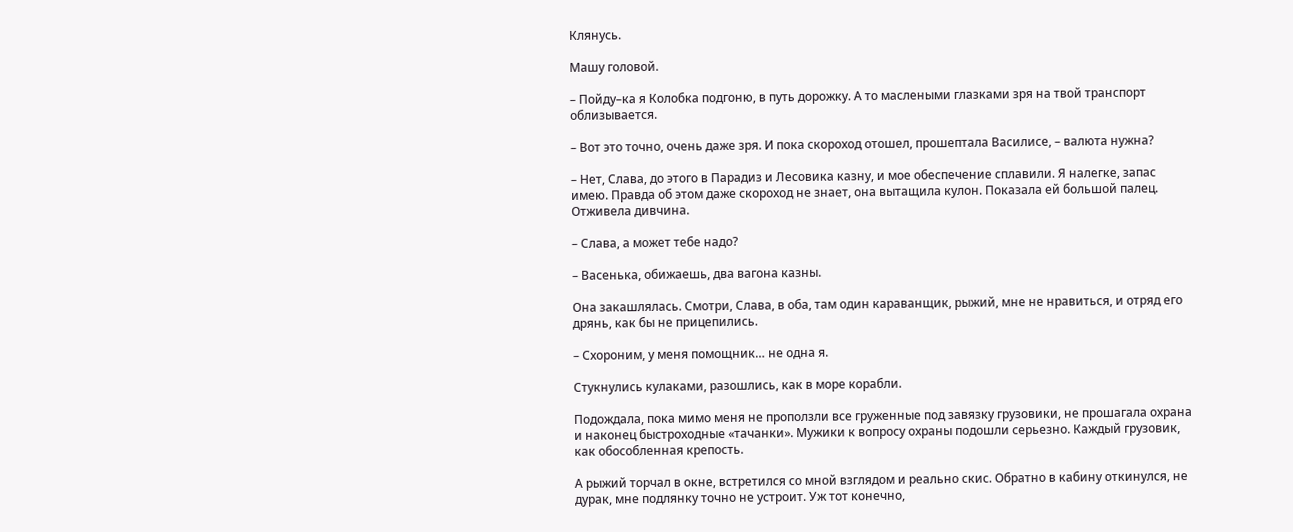Клянусь.

Машу головой.

– Пойду–ка я Колобка подгоню, в путь дорожку. А то маслеными глазками зря на твой транспорт облизывается.

– Вот это точно, очень даже зря. И пока скороход отошел, прошептала Василисе, – валюта нужна?

– Нет, Слава, до этого в Парадиз и Лесовика казну, и мое обеспечение сплавили. Я налегке, запас имею. Правда об этом даже скороход не знает, она вытащила кулон. Показала ей большой палец. Отживела дивчина.

– Слава, а может тебе надо?

– Васенька, обижаешь, два вагона казны.

Она закашлялась. Смотри, Слава, в оба, там один караванщик, рыжий, мне не нравиться, и отряд его дрянь, как бы не прицепились.

– Схороним, у меня помощник… не одна я.

Стукнулись кулаками, разошлись, как в море корабли.

Подождала, пока мимо меня не проползли все груженные под завязку грузовики, не прошагала охрана и наконец быстроходные «тачанки». Мужики к вопросу охраны подошли серьезно. Каждый грузовик, как обособленная крепость.

А рыжий торчал в окне, встретился со мной взглядом и реально скис. Обратно в кабину откинулся, не дурак, мне подлянку точно не устроит. Уж тот конечно,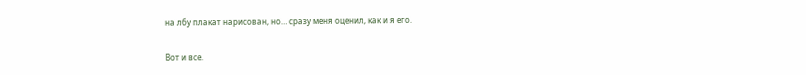на лбу плакат нарисован, но… сразу меня оценил, как и я его.

Вот и все.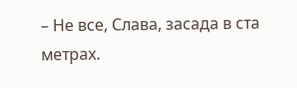– Не все, Слава, засада в ста метрах.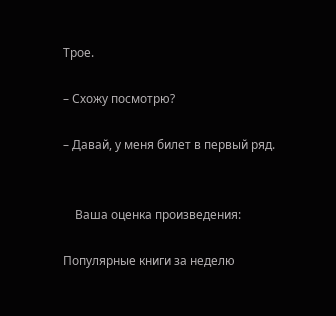Трое.

– Схожу посмотрю?

– Давай, у меня билет в первый ряд.


    Ваша оценка произведения:

Популярные книги за неделю